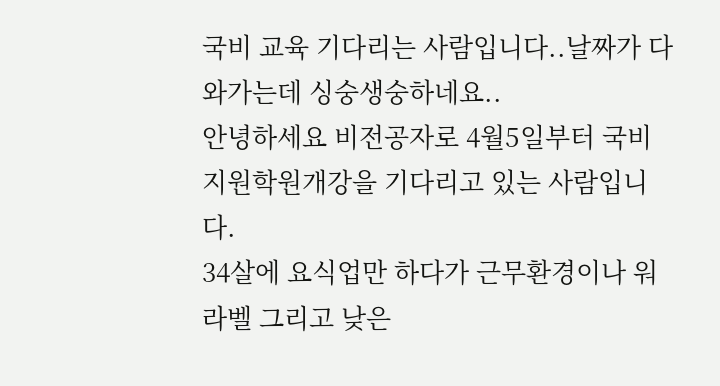국비 교육 기다리는 사람입니다..날짜가 다와가는데 싱숭생숭하네요..
안녕하세요 비전공자로 4월5일부터 국비지원학원개강을 기다리고 있는 사람입니다.
34살에 요식업만 하다가 근무환경이나 워라벨 그리고 낮은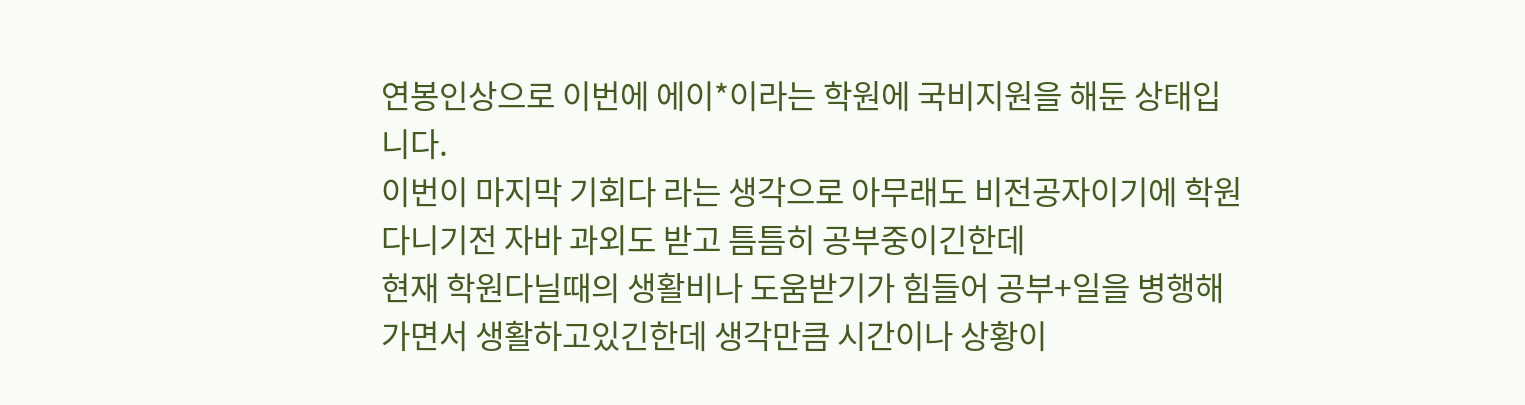연봉인상으로 이번에 에이*이라는 학원에 국비지원을 해둔 상태입니다.
이번이 마지막 기회다 라는 생각으로 아무래도 비전공자이기에 학원다니기전 자바 과외도 받고 틈틈히 공부중이긴한데
현재 학원다닐때의 생활비나 도움받기가 힘들어 공부+일을 병행해가면서 생활하고있긴한데 생각만큼 시간이나 상황이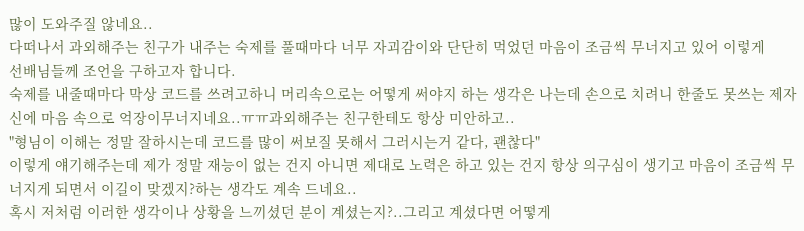많이 도와주질 않네요..
다떠나서 과외해주는 친구가 내주는 숙제를 풀때마다 너무 자괴감이와 단단히 먹었던 마음이 조금씩 무너지고 있어 이렇게
선배님들께 조언을 구하고자 합니다.
숙제를 내줄때마다 막상 코드를 쓰려고하니 머리속으로는 어떻게 써야지 하는 생각은 나는데 손으로 치려니 한줄도 못쓰는 제자신에 마음 속으로 억장이무너지네요..ㅠㅠ과외해주는 친구한테도 항상 미안하고..
"형님이 이해는 정말 잘하시는데 코드를 많이 써보질 못해서 그러시는거 같다, 괜찮다"
이렇게 얘기해주는데 제가 정말 재능이 없는 건지 아니면 제대로 노력은 하고 있는 건지 항상 의구심이 생기고 마음이 조금씩 무너지게 되면서 이길이 맞겠지?하는 생각도 계속 드네요..
혹시 저처럼 이러한 생각이나 상황을 느끼셨던 분이 계셨는지?..그리고 계셨다면 어떻게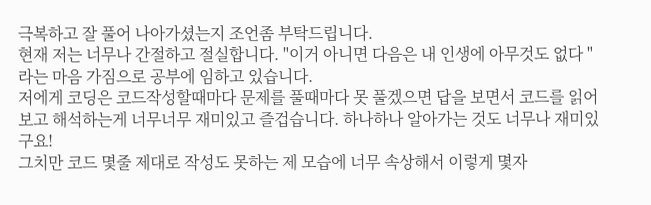극복하고 잘 풀어 나아가셨는지 조언좀 부탁드립니다.
현재 저는 너무나 간절하고 절실합니다. "이거 아니면 다음은 내 인생에 아무것도 없다 " 라는 마음 가짐으로 공부에 임하고 있습니다.
저에게 코딩은 코드작성할때마다 문제를 풀때마다 못 풀겠으면 답을 보면서 코드를 읽어보고 해석하는게 너무너무 재미있고 즐겁습니다. 하나하나 알아가는 것도 너무나 재미있구요!
그치만 코드 몇줄 제대로 작성도 못하는 제 모습에 너무 속상해서 이렇게 몇자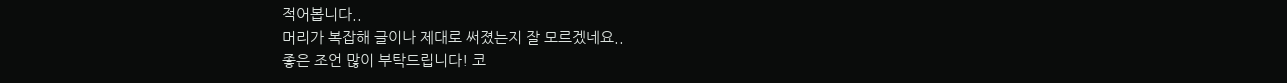적어봅니다..
머리가 복잡해 글이나 제대로 써졌는지 잘 모르겠네요..
좋은 조언 많이 부탁드립니다! 코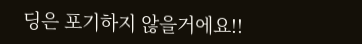딩은 포기하지 않을거에요!!